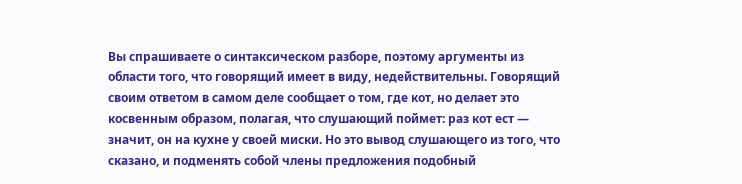Вы спрашиваете о синтаксическом разборе, поэтому аргументы из области того, что говорящий имеет в виду, недействительны. Говорящий своим ответом в самом деле сообщает о том, где кот, но делает это косвенным образом, полагая, что слушающий поймет: раз кот ест — значит, он на кухне у своей миски. Но это вывод слушающего из того, что сказано, и подменять собой члены предложения подобный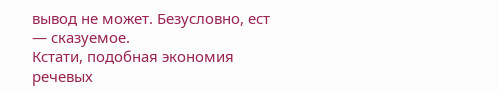вывод не может. Безусловно, ест — сказуемое.
Кстати, подобная экономия речевых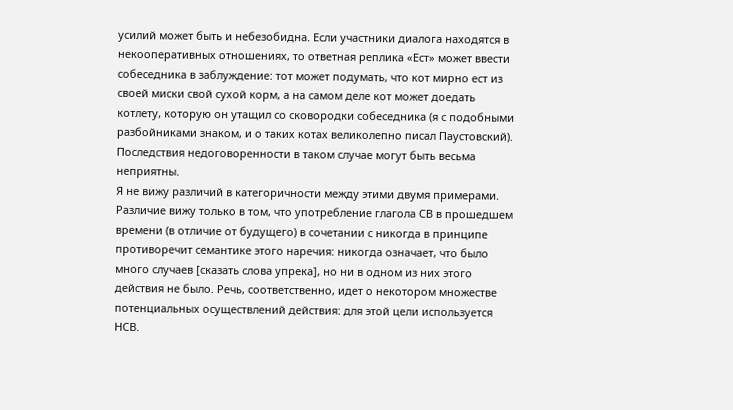усилий может быть и небезобидна. Если участники диалога находятся в некооперативных отношениях, то ответная реплика «Ест» может ввести собеседника в заблуждение: тот может подумать, что кот мирно ест из своей миски свой сухой корм, а на самом деле кот может доедать котлету, которую он утащил со сковородки собеседника (я с подобными разбойниками знаком, и о таких котах великолепно писал Паустовский). Последствия недоговоренности в таком случае могут быть весьма неприятны.
Я не вижу различий в категоричности между этими двумя примерами. Различие вижу только в том, что употребление глагола СВ в прошедшем времени (в отличие от будущего) в сочетании с никогда в принципе противоречит семантике этого наречия: никогда означает, что было много случаев [сказать слова упрека], но ни в одном из них этого действия не было. Речь, соответственно, идет о некотором множестве потенциальных осуществлений действия: для этой цели используется НСВ.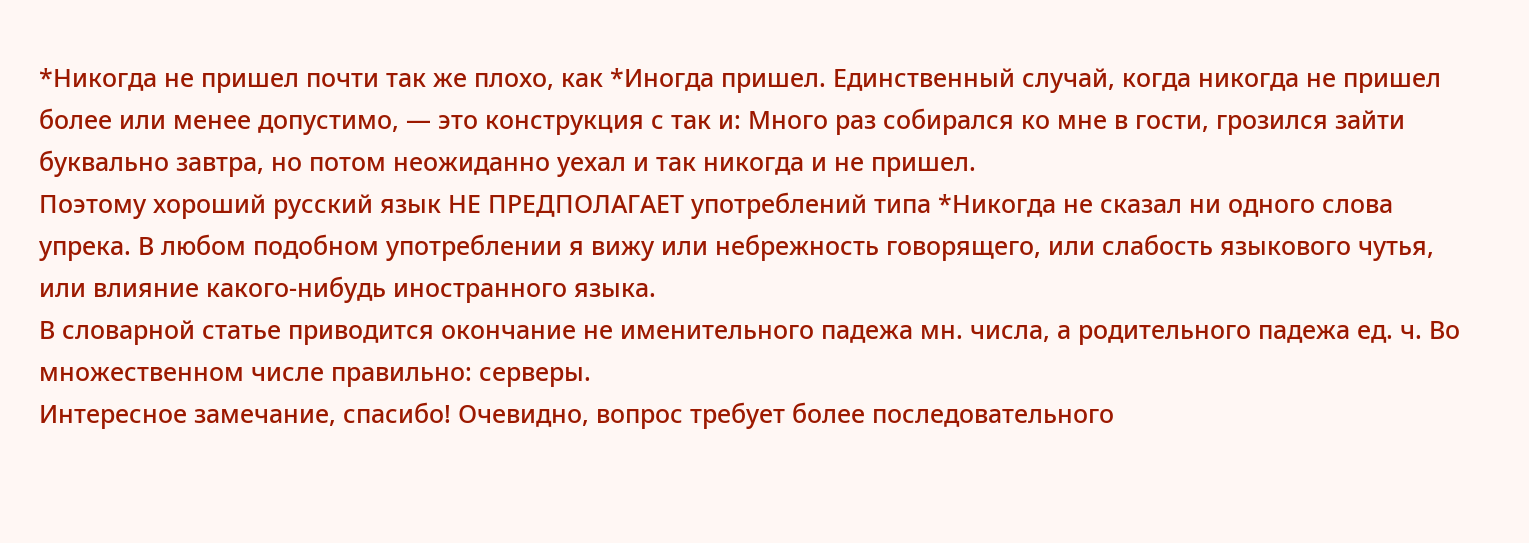*Никогда не пришел почти так же плохо, как *Иногда пришел. Единственный случай, когда никогда не пришел более или менее допустимо, — это конструкция с так и: Много раз собирался ко мне в гости, грозился зайти буквально завтра, но потом неожиданно уехал и так никогда и не пришел.
Поэтому хороший русский язык НЕ ПРЕДПОЛАГАЕТ употреблений типа *Никогда не сказал ни одного слова упрека. В любом подобном употреблении я вижу или небрежность говорящего, или слабость языкового чутья, или влияние какого-нибудь иностранного языка.
В словарной статье приводится окончание не именительного падежа мн. числа, а родительного падежа ед. ч. Во множественном числе правильно: серверы.
Интересное замечание, спасибо! Очевидно, вопрос требует более последовательного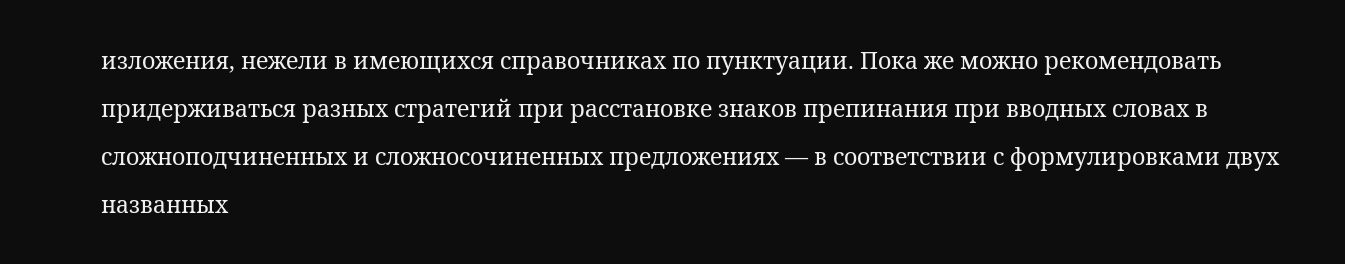изложения, нежели в имеющихся справочниках по пунктуации. Пока же можно рекомендовать придерживаться разных стратегий при расстановке знаков препинания при вводных словах в сложноподчиненных и сложносочиненных предложениях — в соответствии с формулировками двух названных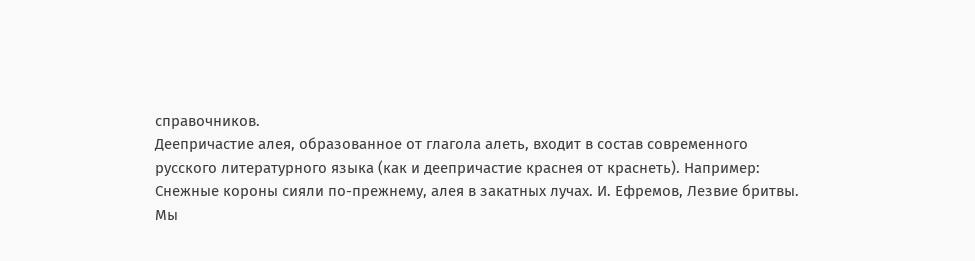справочников.
Деепричастие алея, образованное от глагола алеть, входит в состав современного русского литературного языка (как и деепричастие краснея от краснеть). Например: Снежные короны сияли по-прежнему, алея в закатных лучах. И. Ефремов, Лезвие бритвы.
Мы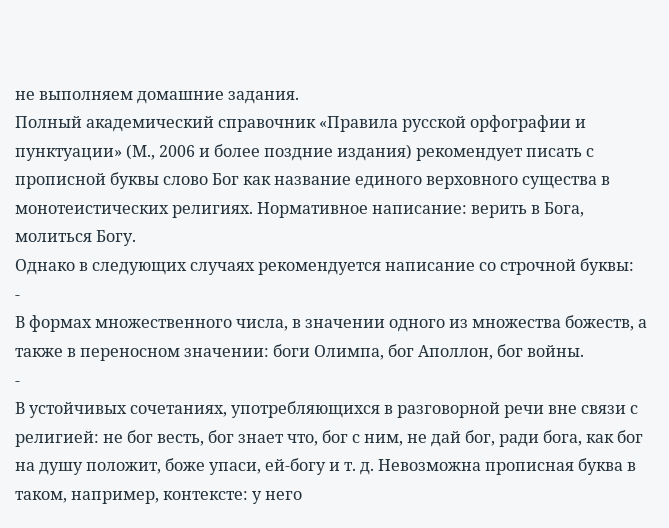не выполняем домашние задания.
Полный академический справочник «Правила русской орфографии и пунктуации» (М., 2006 и более поздние издания) рекомендует писать с прописной буквы слово Бог как название единого верховного существа в монотеистических религиях. Нормативное написание: верить в Бога, молиться Богу.
Однако в следующих случаях рекомендуется написание со строчной буквы:
-
В формах множественного числа, в значении одного из множества божеств, а также в переносном значении: боги Олимпа, бог Аполлон, бог войны.
-
В устойчивых сочетаниях, употребляющихся в разговорной речи вне связи с религией: не бог весть, бог знает что, бог с ним, не дай бог, ради бога, как бог на душу положит, боже упаси, ей-богу и т. д. Невозможна прописная буква в таком, например, контексте: у него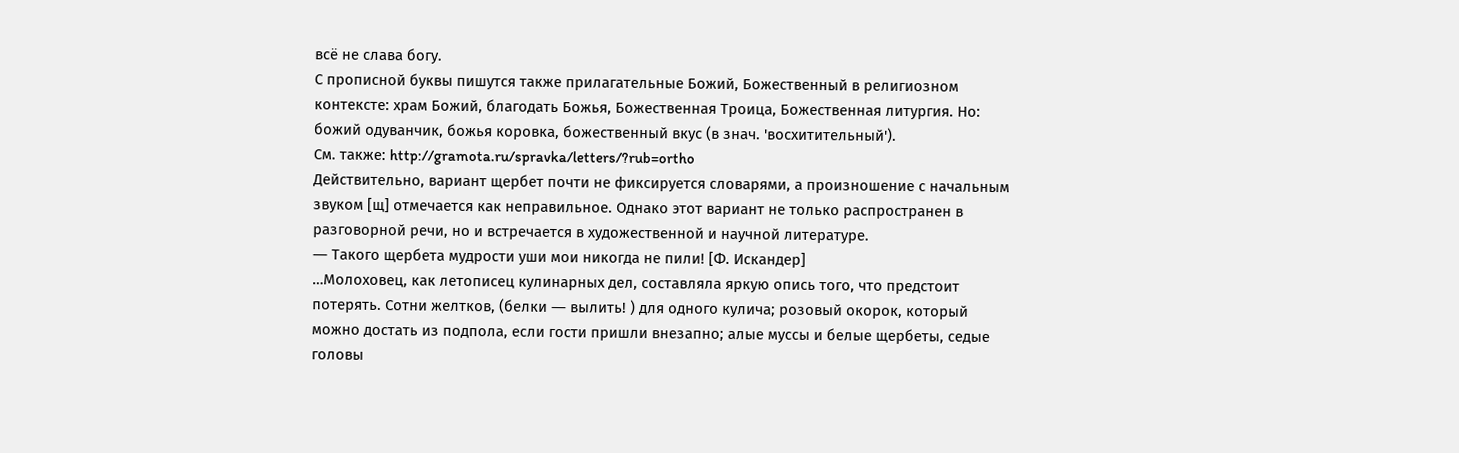всё не слава богу.
С прописной буквы пишутся также прилагательные Божий, Божественный в религиозном контексте: храм Божий, благодать Божья, Божественная Троица, Божественная литургия. Но: божий одуванчик, божья коровка, божественный вкус (в знач. 'восхитительный').
См. также: http://gramota.ru/spravka/letters/?rub=ortho
Действительно, вариант щербет почти не фиксируется словарями, а произношение с начальным звуком [щ] отмечается как неправильное. Однако этот вариант не только распространен в разговорной речи, но и встречается в художественной и научной литературе.
― Такого щербета мудрости уши мои никогда не пили! [Ф. Искандер]
…Молоховец, как летописец кулинарных дел, составляла яркую опись того, что предстоит потерять. Сотни желтков, (белки ― вылить! ) для одного кулича; розовый окорок, который можно достать из подпола, если гости пришли внезапно; алые муссы и белые щербеты, седые головы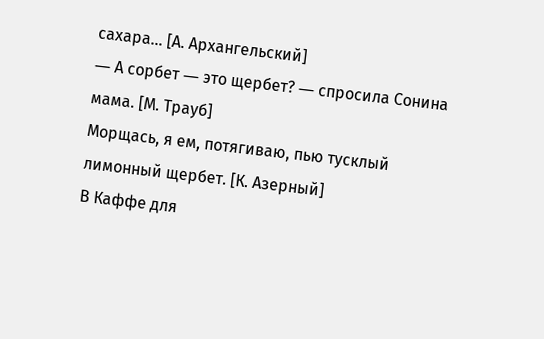сахара… [А. Архангельский]
― А сорбет ― это щербет? ― спросила Сонина мама. [М. Трауб]
Морщась, я ем, потягиваю, пью тусклый лимонный щербет. [К. Азерный]
В Каффе для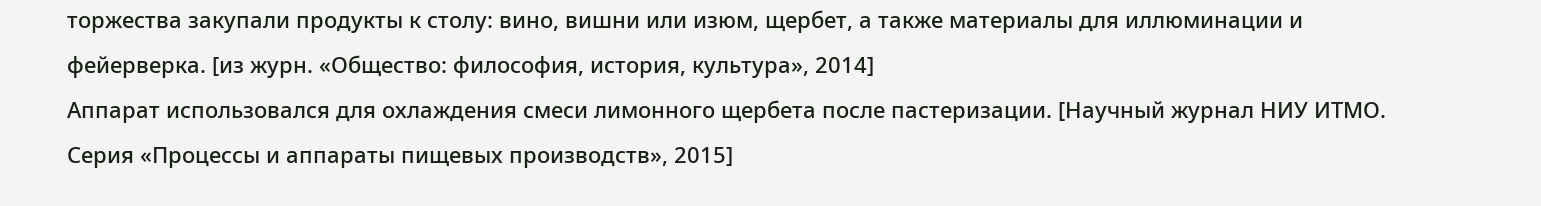торжества закупали продукты к столу: вино, вишни или изюм, щербет, а также материалы для иллюминации и фейерверка. [из журн. «Общество: философия, история, культура», 2014]
Аппарат использовался для охлаждения смеси лимонного щербета после пастеризации. [Научный журнал НИУ ИТМО. Серия «Процессы и аппараты пищевых производств», 2015]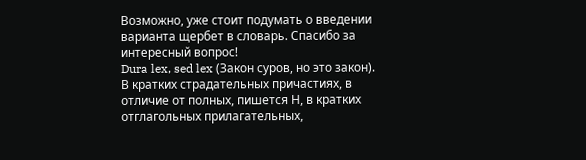Возможно, уже стоит подумать о введении варианта щербет в словарь. Спасибо за интересный вопрос!
Dura lex, sed lex (Закон суров, но это закон).
В кратких страдательных причастиях, в отличие от полных, пишется Н, в кратких отглагольных прилагательных,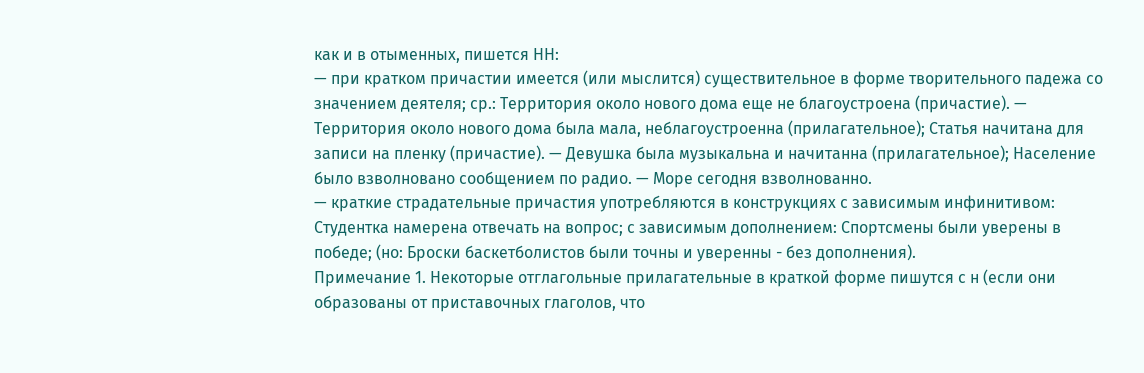как и в отыменных, пишется НН:
— при кратком причастии имеется (или мыслится) существительное в форме творительного падежа со значением деятеля; ср.: Территория около нового дома еще не благоустроена (причастие). — Территория около нового дома была мала, неблагоустроенна (прилагательное); Статья начитана для записи на пленку (причастие). — Девушка была музыкальна и начитанна (прилагательное); Население было взволновано сообщением по радио. — Море сегодня взволнованно.
— краткие страдательные причастия употребляются в конструкциях с зависимым инфинитивом: Студентка намерена отвечать на вопрос; с зависимым дополнением: Спортсмены были уверены в победе; (но: Броски баскетболистов были точны и уверенны - без дополнения).
Примечание 1. Некоторые отглагольные прилагательные в краткой форме пишутся с н (если они образованы от приставочных глаголов, что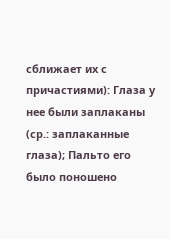сближает их с причастиями): Глаза у нее были заплаканы (ср.: заплаканные глаза); Пальто его было поношено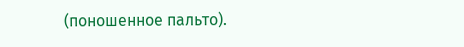(поношенное пальто).